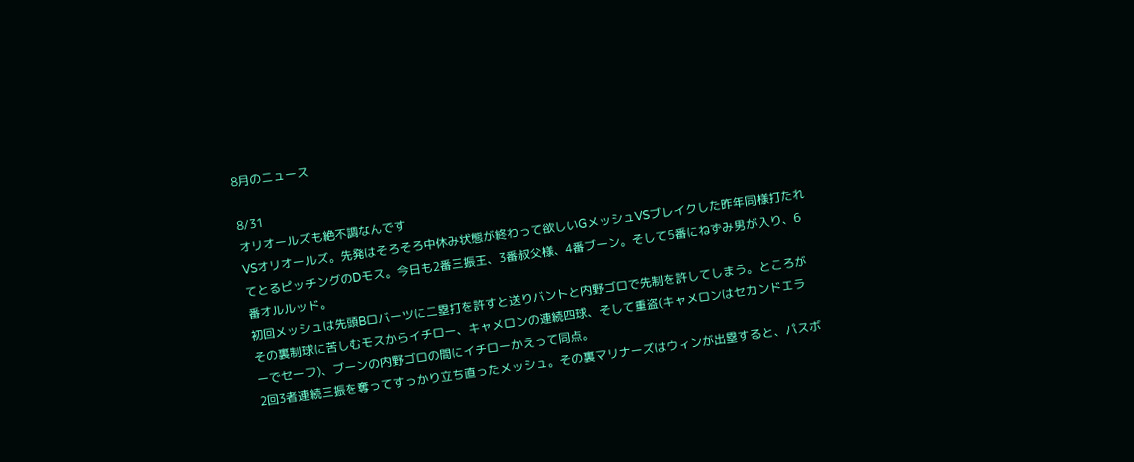8月のニュース

8/31
オリオールズも絶不調なんです
VSオリオールズ。先発はそろそろ中休み状態が終わって欲しいGメッシュVSブレイクした昨年同様打たれてとるピッチングのDモス。今日も2番三振王、3番叔父様、4番ブーン。そして5番にねずみ男が入り、6番オルルッド。
初回メッシュは先頭Bロバーツに二塁打を許すと送りバントと内野ゴロで先制を許してしまう。ところがその裏制球に苦しむモスからイチロー、キャメロンの連続四球、そして重盗(キャメロンはセカンドエラーでセーフ)、ブーンの内野ゴロの間にイチローかえって同点。
2回3者連続三振を奪ってすっかり立ち直ったメッシュ。その裏マリナーズはウィンが出塁すると、パスボ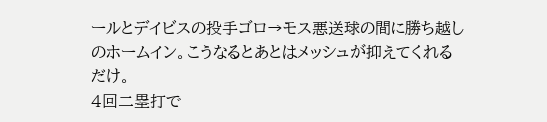ールとデイビスの投手ゴロ→モス悪送球の間に勝ち越しのホームイン。こうなるとあとはメッシュが抑えてくれるだけ。
4回二塁打で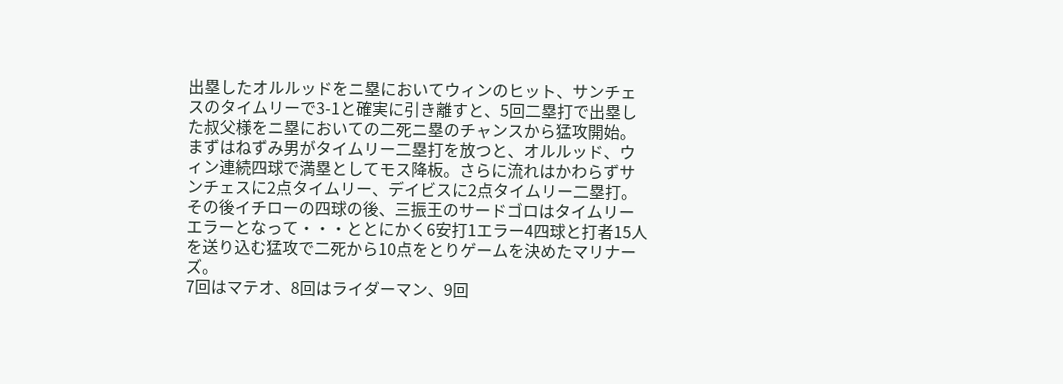出塁したオルルッドをニ塁においてウィンのヒット、サンチェスのタイムリーで3-1と確実に引き離すと、5回二塁打で出塁した叔父様をニ塁においての二死ニ塁のチャンスから猛攻開始。まずはねずみ男がタイムリー二塁打を放つと、オルルッド、ウィン連続四球で満塁としてモス降板。さらに流れはかわらずサンチェスに2点タイムリー、デイビスに2点タイムリー二塁打。その後イチローの四球の後、三振王のサードゴロはタイムリーエラーとなって・・・ととにかく6安打1エラー4四球と打者15人を送り込む猛攻で二死から10点をとりゲームを決めたマリナーズ。
7回はマテオ、8回はライダーマン、9回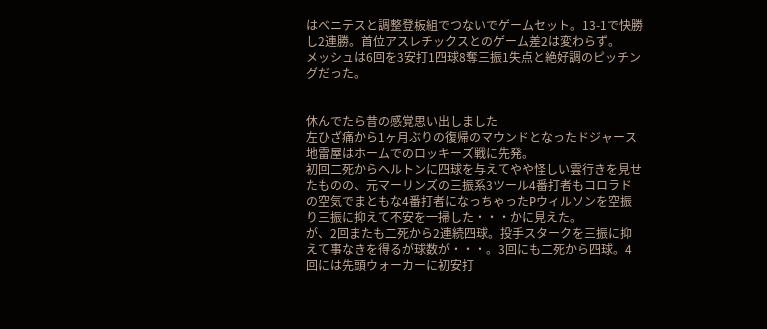はベニテスと調整登板組でつないでゲームセット。13-1で快勝し2連勝。首位アスレチックスとのゲーム差2は変わらず。
メッシュは6回を3安打1四球8奪三振1失点と絶好調のピッチングだった。


休んでたら昔の感覚思い出しました
左ひざ痛から1ヶ月ぶりの復帰のマウンドとなったドジャース地雷屋はホームでのロッキーズ戦に先発。
初回二死からヘルトンに四球を与えてやや怪しい雲行きを見せたものの、元マーリンズの三振系3ツール4番打者もコロラドの空気でまともな4番打者になっちゃったPウィルソンを空振り三振に抑えて不安を一掃した・・・かに見えた。
が、2回またも二死から2連続四球。投手スタークを三振に抑えて事なきを得るが球数が・・・。3回にも二死から四球。4回には先頭ウォーカーに初安打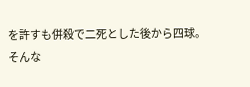を許すも併殺で二死とした後から四球。
そんな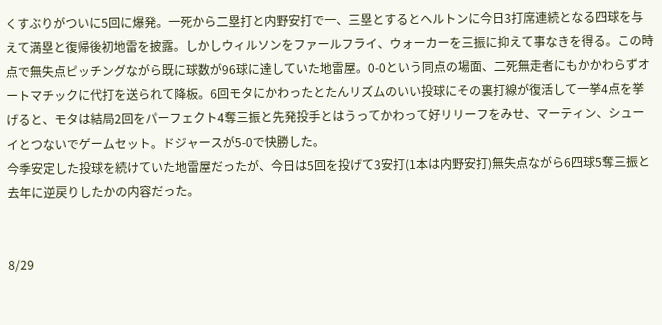くすぶりがついに5回に爆発。一死から二塁打と内野安打で一、三塁とするとヘルトンに今日3打席連続となる四球を与えて満塁と復帰後初地雷を披露。しかしウィルソンをファールフライ、ウォーカーを三振に抑えて事なきを得る。この時点で無失点ピッチングながら既に球数が96球に達していた地雷屋。0-0という同点の場面、二死無走者にもかかわらずオートマチックに代打を送られて降板。6回モタにかわったとたんリズムのいい投球にその裏打線が復活して一挙4点を挙げると、モタは結局2回をパーフェクト4奪三振と先発投手とはうってかわって好リリーフをみせ、マーティン、シューイとつないでゲームセット。ドジャースが5-0で快勝した。
今季安定した投球を続けていた地雷屋だったが、今日は5回を投げて3安打(1本は内野安打)無失点ながら6四球5奪三振と去年に逆戻りしたかの内容だった。


8/29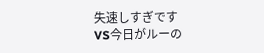失速しすぎです
VS今日がルーの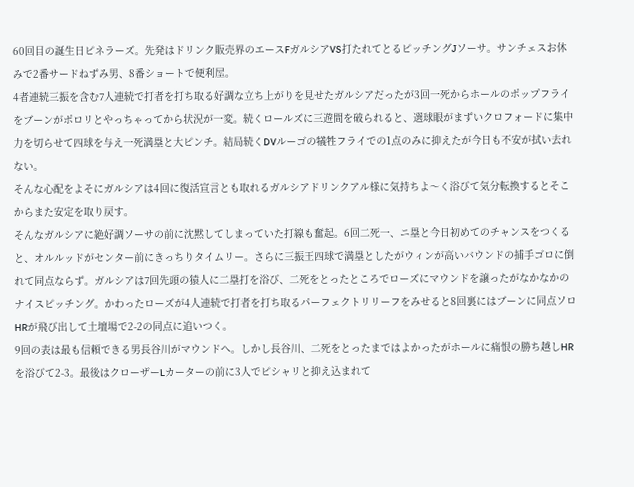60回目の誕生日ピネラーズ。先発はドリンク販売界のエースFガルシアVS打たれてとるピッチングJソーサ。サンチェスお休みで2番サードねずみ男、8番ショートで便利屋。
4者連続三振を含む7人連続で打者を打ち取る好調な立ち上がりを見せたガルシアだったが3回一死からホールのポップフライをブーンがポロリとやっちゃってから状況が一変。続くロールズに三遊間を破られると、選球眼がまずいクロフォードに集中力を切らせて四球を与え一死満塁と大ピンチ。結局続くDVルーゴの犠牲フライでの1点のみに抑えたが今日も不安が拭い去れない。
そんな心配をよそにガルシアは4回に復活宣言とも取れるガルシアドリンクアル様に気持ちよ〜く浴びて気分転換するとそこからまた安定を取り戻す。
そんなガルシアに絶好調ソーサの前に沈黙してしまっていた打線も奮起。6回二死一、ニ塁と今日初めてのチャンスをつくると、オルルッドがセンター前にきっちりタイムリー。さらに三振王四球で満塁としたがウィンが高いバウンドの捕手ゴロに倒れて同点ならず。ガルシアは7回先頭の猿人に二塁打を浴び、二死をとったところでローズにマウンドを譲ったがなかなかのナイスピッチング。かわったローズが4人連続で打者を打ち取るパーフェクトリリーフをみせると8回裏にはブーンに同点ソロHRが飛び出して土壇場で2-2の同点に追いつく。
9回の表は最も信頼できる男長谷川がマウンドへ。しかし長谷川、二死をとったまではよかったがホールに痛恨の勝ち越しHRを浴びて2-3。最後はクローザーLカーターの前に3人でピシャリと抑え込まれて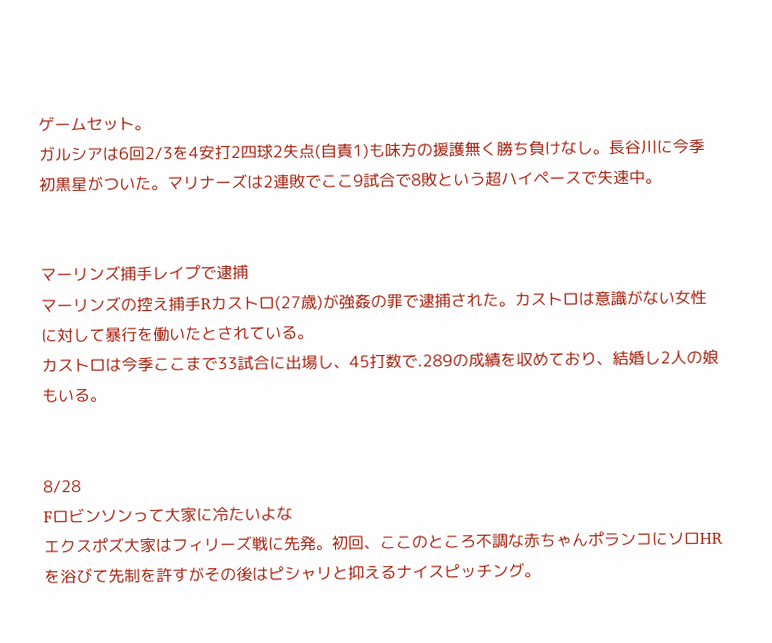ゲームセット。
ガルシアは6回2/3を4安打2四球2失点(自責1)も味方の援護無く勝ち負けなし。長谷川に今季初黒星がついた。マリナーズは2連敗でここ9試合で8敗という超ハイペースで失速中。


マーリンズ捕手レイプで逮捕
マーリンズの控え捕手Rカストロ(27歳)が強姦の罪で逮捕された。カストロは意識がない女性に対して暴行を働いたとされている。
カストロは今季ここまで33試合に出場し、45打数で.289の成績を収めており、結婚し2人の娘もいる。


8/28
Fロビンソンって大家に冷たいよな
エクスポズ大家はフィリーズ戦に先発。初回、ここのところ不調な赤ちゃんポランコにソロHRを浴びて先制を許すがその後はピシャリと抑えるナイスピッチング。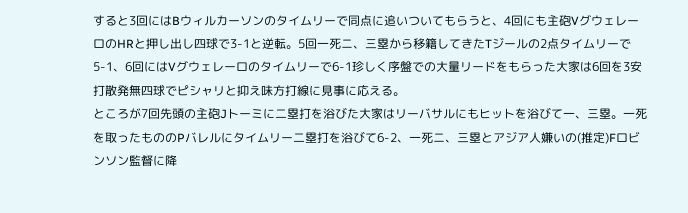すると3回にはBウィルカーソンのタイムリーで同点に追いついてもらうと、4回にも主砲VグウェレーロのHRと押し出し四球で3-1と逆転。5回一死ニ、三塁から移籍してきたTジールの2点タイムリーで5-1、6回にはVグウェレーロのタイムリーで6-1珍しく序盤での大量リードをもらった大家は6回を3安打散発無四球でピシャリと抑え味方打線に見事に応える。
ところが7回先頭の主砲Jトーミに二塁打を浴びた大家はリーバサルにもヒットを浴びて一、三塁。一死を取ったもののPバレルにタイムリー二塁打を浴びて6-2、一死ニ、三塁とアジア人嫌いの(推定)Fロビンソン監督に降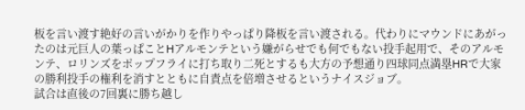板を言い渡す絶好の言いがかりを作りやっぱり降板を言い渡される。代わりにマウンドにあがったのは元巨人の葉っぱことHアルモンテという嫌がらせでも何でもない投手起用で、そのアルモンテ、ロリンズをポップフライに打ち取り二死とするも大方の予想通り四球同点満塁HRで大家の勝利投手の権利を消すとともに自責点を倍増させるというナイスジョブ。
試合は直後の7回裏に勝ち越し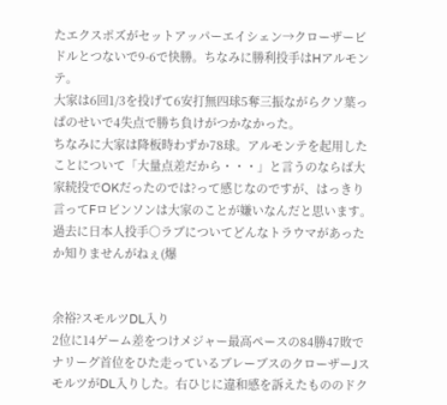たエクスポズがセットアッパーエイシェン→クローザービドルとつないで9-6で快勝。ちなみに勝利投手はHアルモンテ。
大家は6回1/3を投げて6安打無四球5奪三振ながらクソ葉っぱのせいで4失点で勝ち負けがつかなかった。
ちなみに大家は降板時わずか78球。アルモンテを起用したことについて「大量点差だから・・・」と言うのならば大家続投でOKだったのでは?って感じなのですが、はっきり言ってFロビンソンは大家のことが嫌いなんだと思います。過去に日本人投手○ラブについてどんなトラウマがあったか知りませんがねぇ(爆


余裕?スモルツDL入り
2位に14ゲーム差をつけメジャー最高ペースの84勝47敗でナリーグ首位をひた走っているブレーブスのクローザーJスモルツがDL入りした。右ひじに違和感を訴えたもののドク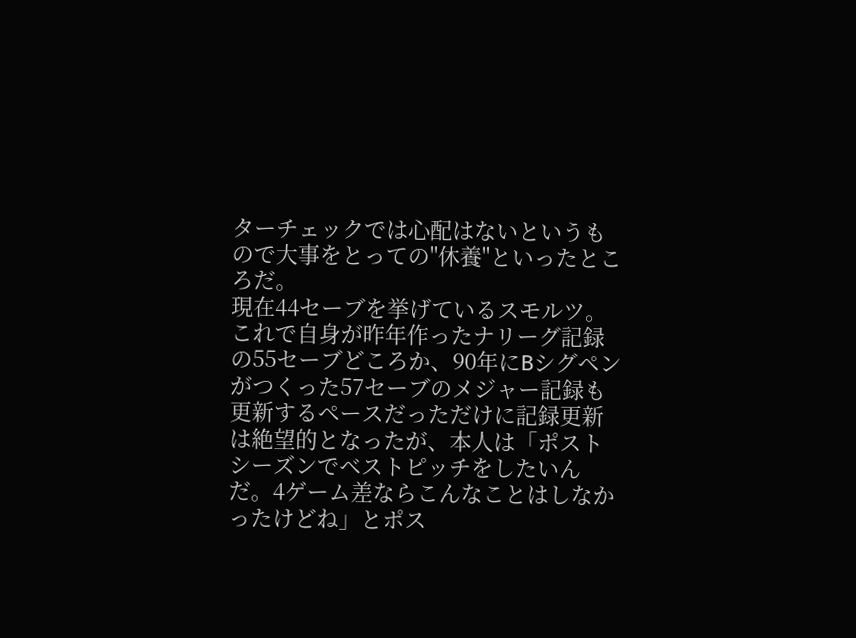ターチェックでは心配はないというもので大事をとっての"休養"といったところだ。
現在44セーブを挙げているスモルツ。これで自身が昨年作ったナリーグ記録の55セーブどころか、90年にBシグペンがつくった57セーブのメジャー記録も更新するペースだっただけに記録更新は絶望的となったが、本人は「ポストシーズンでベストピッチをしたいんだ。4ゲーム差ならこんなことはしなかったけどね」とポス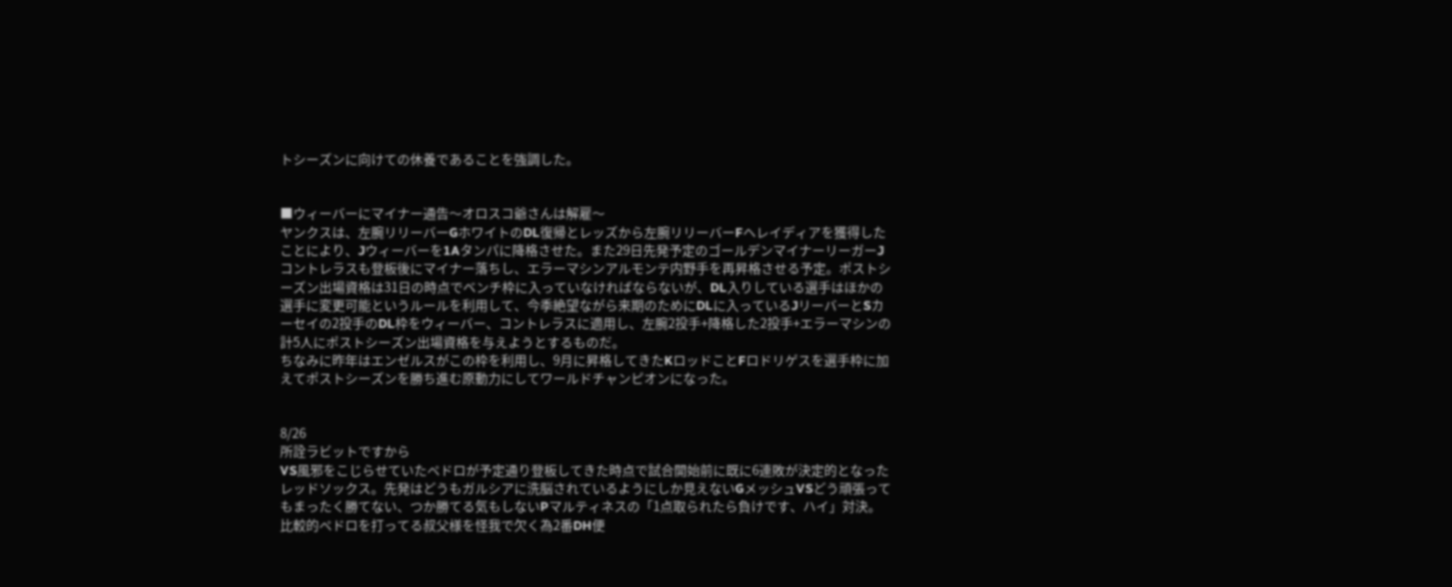トシーズンに向けての休養であることを強調した。


■ウィーバーにマイナー通告〜オロスコ爺さんは解雇〜
ヤンクスは、左腕リリーバーGホワイトのDL復帰とレッズから左腕リリーバーFヘレイディアを獲得したことにより、Jウィーバーを1Aタンパに降格させた。また29日先発予定のゴールデンマイナーリーガーJコントレラスも登板後にマイナー落ちし、エラーマシンアルモンテ内野手を再昇格させる予定。ポストシーズン出場資格は31日の時点でベンチ枠に入っていなければならないが、DL入りしている選手はほかの選手に変更可能というルールを利用して、今季絶望ながら来期のためにDLに入っているJリーバーとSカーセイの2投手のDL枠をウィーバー、コントレラスに適用し、左腕2投手+降格した2投手+エラーマシンの計5人にポストシーズン出場資格を与えようとするものだ。
ちなみに昨年はエンゼルスがこの枠を利用し、9月に昇格してきたKロッドことFロドリゲスを選手枠に加えてポストシーズンを勝ち進む原動力にしてワールドチャンピオンになった。


8/26
所詮ラビットですから
VS風邪をこじらせていたペドロが予定通り登板してきた時点で試合開始前に既に6連敗が決定的となったレッドソックス。先発はどうもガルシアに洗脳されているようにしか見えないGメッシュVSどう頑張ってもまったく勝てない、つか勝てる気もしないPマルティネスの「1点取られたら負けです、ハイ」対決。比較的ペドロを打ってる叔父様を怪我で欠く為2番DH便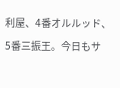利屋、4番オルルッド、5番三振王。今日もサ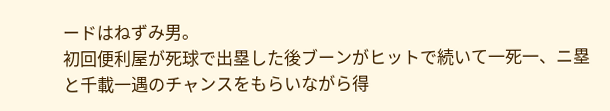ードはねずみ男。
初回便利屋が死球で出塁した後ブーンがヒットで続いて一死一、ニ塁と千載一遇のチャンスをもらいながら得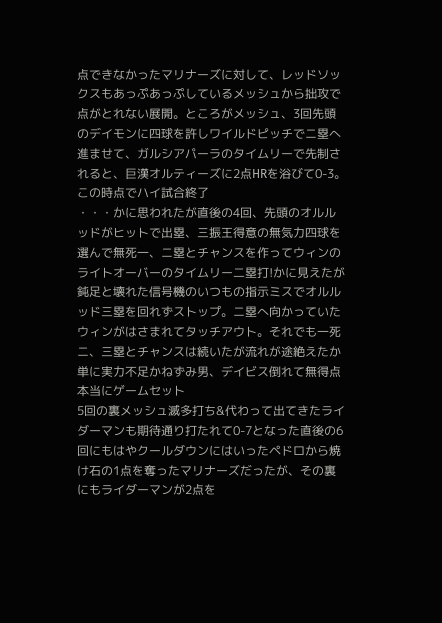点できなかったマリナーズに対して、レッドソックスもあっぷあっぷしているメッシュから拙攻で点がとれない展開。ところがメッシュ、3回先頭のデイモンに四球を許しワイルドピッチでニ塁へ進ませて、ガルシアパーラのタイムリーで先制されると、巨漢オルティーズに2点HRを浴びて0-3。この時点でハイ試合終了
・・・かに思われたが直後の4回、先頭のオルルッドがヒットで出塁、三振王得意の無気力四球を選んで無死一、ニ塁とチャンスを作ってウィンのライトオーバーのタイムリー二塁打!かに見えたが鈍足と壊れた信号機のいつもの指示ミスでオルルッド三塁を回れずストップ。ニ塁へ向かっていたウィンがはさまれてタッチアウト。それでも一死ニ、三塁とチャンスは続いたが流れが途絶えたか単に実力不足かねずみ男、デイビス倒れて無得点本当にゲームセット
5回の裏メッシュ滅多打ち&代わって出てきたライダーマンも期待通り打たれて0-7となった直後の6回にもはやクールダウンにはいったペドロから焼け石の1点を奪ったマリナーズだったが、その裏にもライダーマンが2点を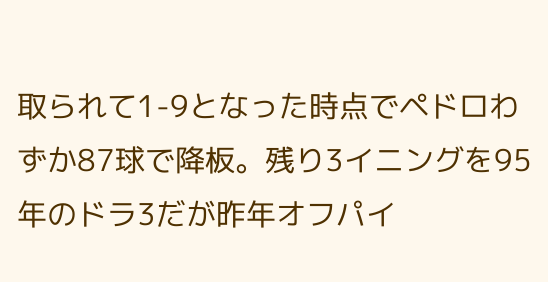取られて1-9となった時点でペドロわずか87球で降板。残り3イニングを95年のドラ3だが昨年オフパイ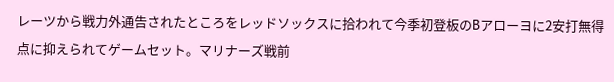レーツから戦力外通告されたところをレッドソックスに拾われて今季初登板のBアローヨに2安打無得点に抑えられてゲームセット。マリナーズ戦前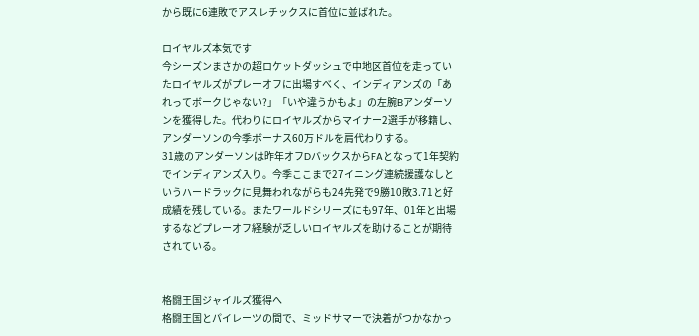から既に6連敗でアスレチックスに首位に並ばれた。

ロイヤルズ本気です
今シーズンまさかの超ロケットダッシュで中地区首位を走っていたロイヤルズがプレーオフに出場すべく、インディアンズの「あれってボークじゃない?」「いや違うかもよ」の左腕Bアンダーソンを獲得した。代わりにロイヤルズからマイナー2選手が移籍し、アンダーソンの今季ボーナス60万ドルを肩代わりする。
31歳のアンダーソンは昨年オフDバックスからFAとなって1年契約でインディアンズ入り。今季ここまで27イニング連続援護なしというハードラックに見舞われながらも24先発で9勝10敗3.71と好成績を残している。またワールドシリーズにも97年、01年と出場するなどプレーオフ経験が乏しいロイヤルズを助けることが期待されている。


格闘王国ジャイルズ獲得へ
格闘王国とパイレーツの間で、ミッドサマーで決着がつかなかっ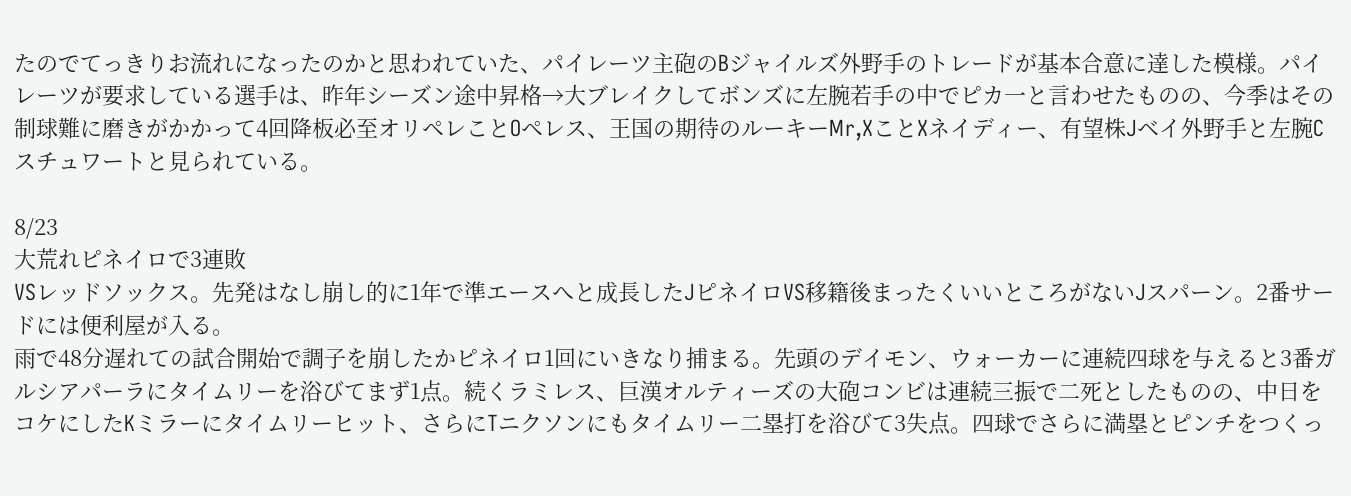たのでてっきりお流れになったのかと思われていた、パイレーツ主砲のBジャイルズ外野手のトレードが基本合意に達した模様。パイレーツが要求している選手は、昨年シーズン途中昇格→大ブレイクしてボンズに左腕若手の中でピカ一と言わせたものの、今季はその制球難に磨きがかかって4回降板必至オリペレことOペレス、王国の期待のルーキーMr,XことXネイディー、有望株Jベイ外野手と左腕Cスチュワートと見られている。

8/23
大荒れピネイロで3連敗
VSレッドソックス。先発はなし崩し的に1年で準エースへと成長したJピネイロVS移籍後まったくいいところがないJスパーン。2番サードには便利屋が入る。
雨で48分遅れての試合開始で調子を崩したかピネイロ1回にいきなり捕まる。先頭のデイモン、ウォーカーに連続四球を与えると3番ガルシアパーラにタイムリーを浴びてまず1点。続くラミレス、巨漢オルティーズの大砲コンビは連続三振で二死としたものの、中日をコケにしたKミラーにタイムリーヒット、さらにTニクソンにもタイムリー二塁打を浴びて3失点。四球でさらに満塁とピンチをつくっ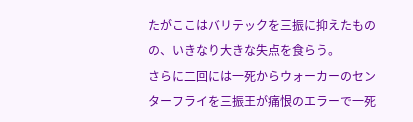たがここはバリテックを三振に抑えたものの、いきなり大きな失点を食らう。
さらに二回には一死からウォーカーのセンターフライを三振王が痛恨のエラーで一死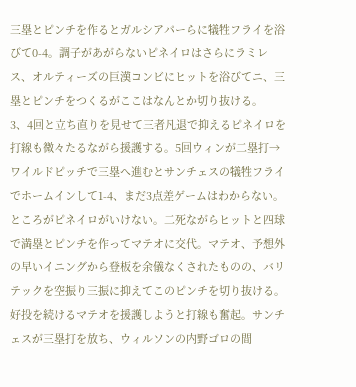三塁とピンチを作るとガルシアパーらに犠牲フライを浴びて0-4。調子があがらないピネイロはさらにラミレス、オルティーズの巨漢コンビにヒットを浴びてニ、三塁とピンチをつくるがここはなんとか切り抜ける。
3、4回と立ち直りを見せて三者凡退で抑えるピネイロを打線も微々たるながら援護する。5回ウィンが二塁打→ワイルドピッチで三塁へ進むとサンチェスの犠牲フライでホームインして1-4、まだ3点差ゲームはわからない。
ところがピネイロがいけない。二死ながらヒットと四球で満塁とピンチを作ってマテオに交代。マテオ、予想外の早いイニングから登板を余儀なくされたものの、バリテックを空振り三振に抑えてこのピンチを切り抜ける。
好投を続けるマテオを援護しようと打線も奮起。サンチェスが三塁打を放ち、ウィルソンの内野ゴロの間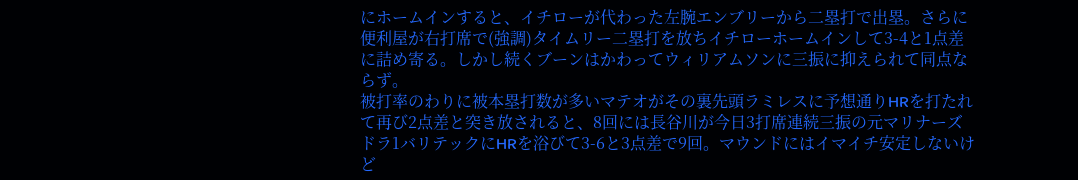にホームインすると、イチローが代わった左腕エンブリーから二塁打で出塁。さらに便利屋が右打席で(強調)タイムリー二塁打を放ちイチローホームインして3-4と1点差に詰め寄る。しかし続くブーンはかわってウィリアムソンに三振に抑えられて同点ならず。
被打率のわりに被本塁打数が多いマテオがその裏先頭ラミレスに予想通りHRを打たれて再び2点差と突き放されると、8回には長谷川が今日3打席連続三振の元マリナーズドラ1バリテックにHRを浴びて3-6と3点差で9回。マウンドにはイマイチ安定しないけど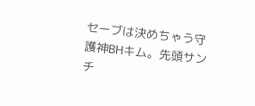セーブは決めちゃう守護神BHキム。先頭サンチ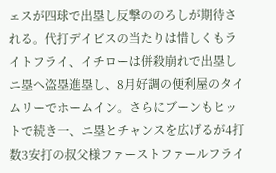ェスが四球で出塁し反撃ののろしが期待される。代打デイビスの当たりは惜しくもライトフライ、イチローは併殺崩れで出塁しニ塁へ盗塁進塁し、8月好調の便利屋のタイムリーでホームイン。さらにブーンもヒットで続き一、ニ塁とチャンスを広げるが4打数3安打の叔父様ファーストファールフライ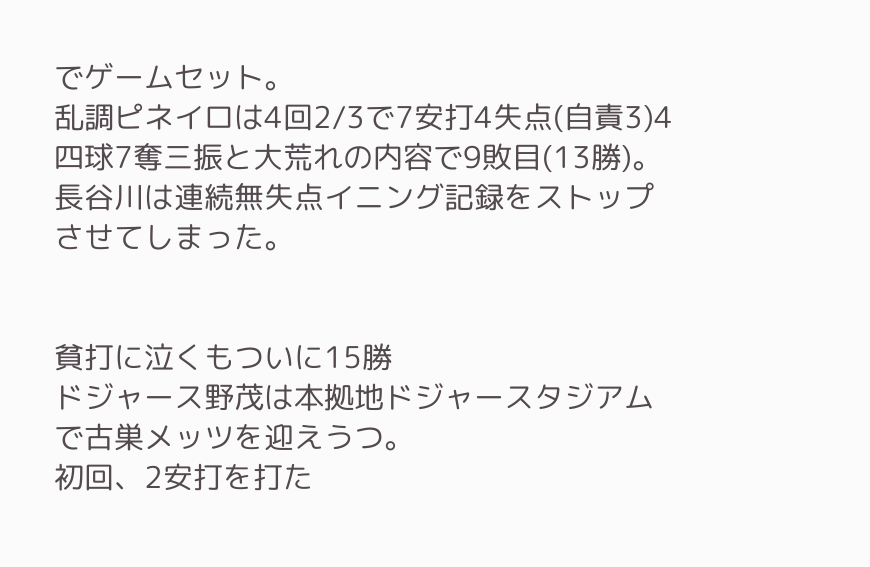でゲームセット。
乱調ピネイロは4回2/3で7安打4失点(自責3)4四球7奪三振と大荒れの内容で9敗目(13勝)。長谷川は連続無失点イニング記録をストップさせてしまった。


貧打に泣くもついに15勝
ドジャース野茂は本拠地ドジャースタジアムで古巣メッツを迎えうつ。
初回、2安打を打た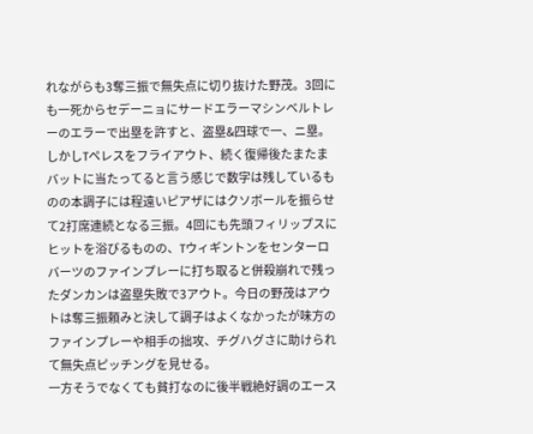れながらも3奪三振で無失点に切り抜けた野茂。3回にも一死からセデーニョにサードエラーマシンベルトレーのエラーで出塁を許すと、盗塁&四球で一、ニ塁。しかしTペレスをフライアウト、続く復帰後たまたまバットに当たってると言う感じで数字は残しているものの本調子には程遠いピアザにはクソボールを振らせて2打席連続となる三振。4回にも先頭フィリップスにヒットを浴びるものの、Tウィギントンをセンターロバーツのファインプレーに打ち取ると併殺崩れで残ったダンカンは盗塁失敗で3アウト。今日の野茂はアウトは奪三振頼みと決して調子はよくなかったが味方のファインプレーや相手の拙攻、チグハグさに助けられて無失点ピッチングを見せる。
一方そうでなくても貧打なのに後半戦絶好調のエース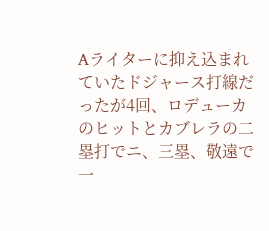Aライターに抑え込まれていたドジャース打線だったが4回、ロデューカのヒットとカブレラの二塁打でニ、三塁、敬遠で一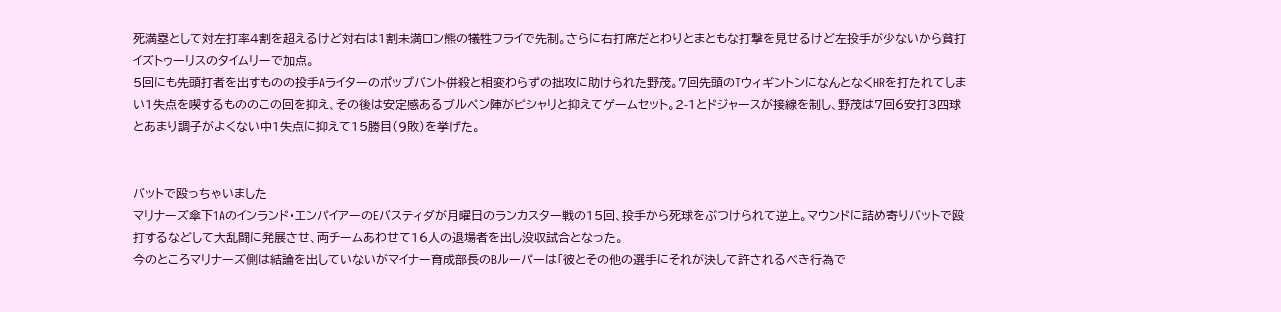死満塁として対左打率4割を超えるけど対右は1割未満ロン熊の犠牲フライで先制。さらに右打席だとわりとまともな打撃を見せるけど左投手が少ないから貧打イズトゥーリスのタイムリーで加点。
5回にも先頭打者を出すものの投手Aライターのポップバント併殺と相変わらずの拙攻に助けられた野茂。7回先頭のTウィギントンになんとなくHRを打たれてしまい1失点を喫するもののこの回を抑え、その後は安定感あるブルペン陣がピシャリと抑えてゲームセット。2-1とドジャースが接線を制し、野茂は7回6安打3四球とあまり調子がよくない中1失点に抑えて15勝目(9敗)を挙げた。


バットで殴っちゃいました
マリナーズ傘下1Aのインランド・エンパイアーのEバスティダが月曜日のランカスター戦の15回、投手から死球をぶつけられて逆上。マウンドに詰め寄りバットで殴打するなどして大乱闘に発展させ、両チームあわせて16人の退場者を出し没収試合となった。
今のところマリナーズ側は結論を出していないがマイナー育成部長のBルーパーは「彼とその他の選手にそれが決して許されるべき行為で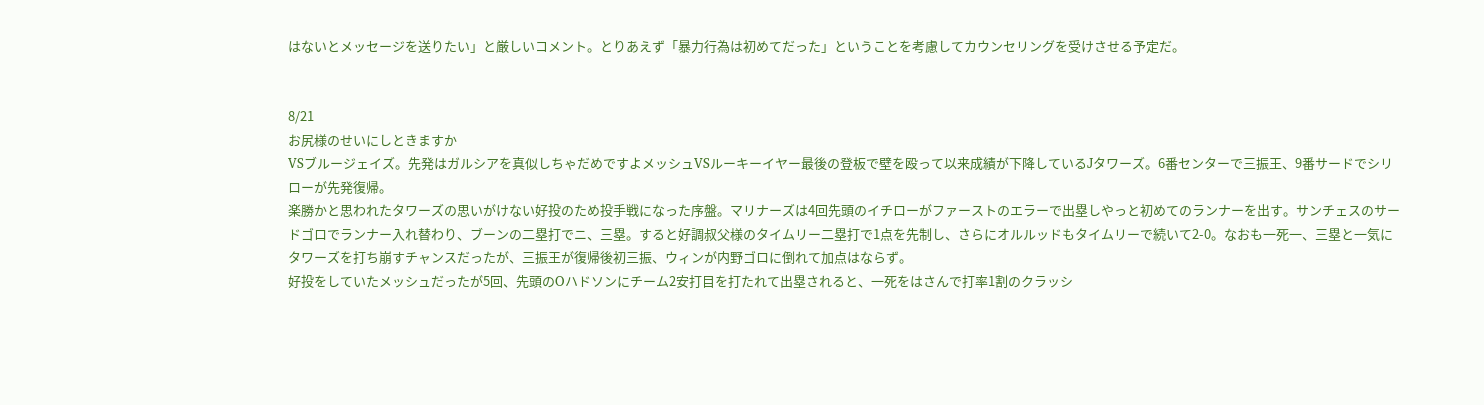はないとメッセージを送りたい」と厳しいコメント。とりあえず「暴力行為は初めてだった」ということを考慮してカウンセリングを受けさせる予定だ。


8/21
お尻様のせいにしときますか
VSブルージェイズ。先発はガルシアを真似しちゃだめですよメッシュVSルーキーイヤー最後の登板で壁を殴って以来成績が下降しているJタワーズ。6番センターで三振王、9番サードでシリローが先発復帰。
楽勝かと思われたタワーズの思いがけない好投のため投手戦になった序盤。マリナーズは4回先頭のイチローがファーストのエラーで出塁しやっと初めてのランナーを出す。サンチェスのサードゴロでランナー入れ替わり、ブーンの二塁打でニ、三塁。すると好調叔父様のタイムリー二塁打で1点を先制し、さらにオルルッドもタイムリーで続いて2-0。なおも一死一、三塁と一気にタワーズを打ち崩すチャンスだったが、三振王が復帰後初三振、ウィンが内野ゴロに倒れて加点はならず。
好投をしていたメッシュだったが5回、先頭のOハドソンにチーム2安打目を打たれて出塁されると、一死をはさんで打率1割のクラッシ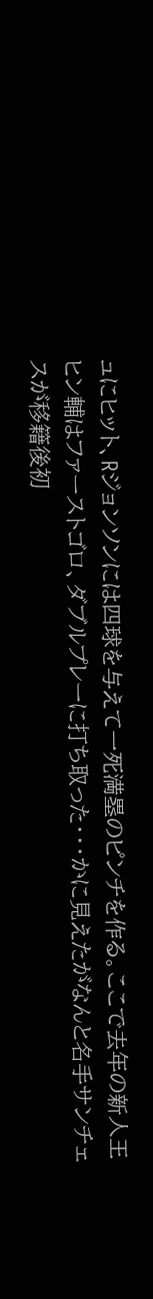ュにヒット、Rジョンソンには四球を与えて一死満塁のピンチを作る。ここで去年の新人王ヒン輔はファーストゴロ、ダブルプレーに打ち取った・・・かに見えたがなんと名手サンチェスが移籍後初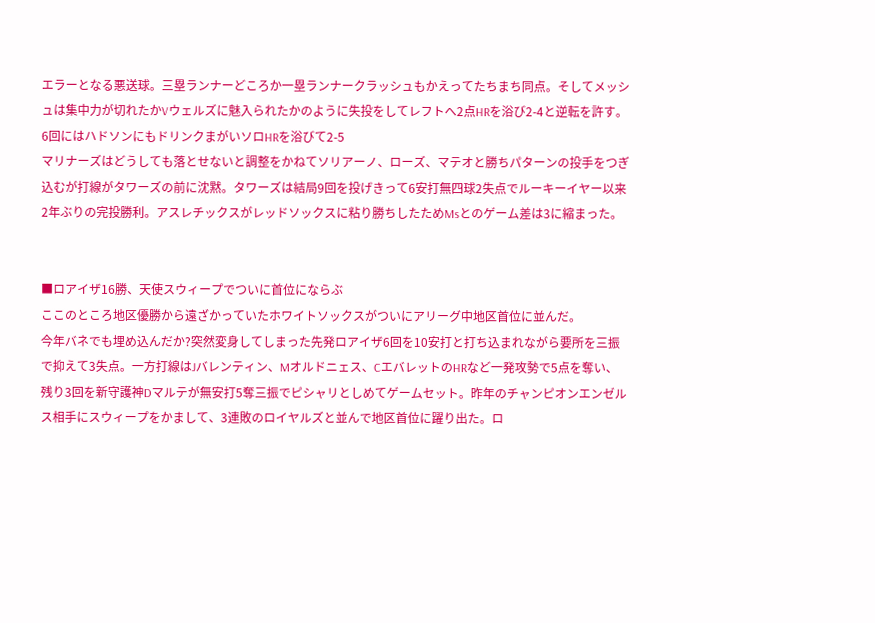エラーとなる悪送球。三塁ランナーどころか一塁ランナークラッシュもかえってたちまち同点。そしてメッシュは集中力が切れたかVウェルズに魅入られたかのように失投をしてレフトへ2点HRを浴び2-4と逆転を許す。6回にはハドソンにもドリンクまがいソロHRを浴びて2-5
マリナーズはどうしても落とせないと調整をかねてソリアーノ、ローズ、マテオと勝ちパターンの投手をつぎ込むが打線がタワーズの前に沈黙。タワーズは結局9回を投げきって6安打無四球2失点でルーキーイヤー以来2年ぶりの完投勝利。アスレチックスがレッドソックスに粘り勝ちしたためMsとのゲーム差は3に縮まった。


■ロアイザ16勝、天使スウィープでついに首位にならぶ
ここのところ地区優勝から遠ざかっていたホワイトソックスがついにアリーグ中地区首位に並んだ。
今年バネでも埋め込んだか?突然変身してしまった先発ロアイザ6回を10安打と打ち込まれながら要所を三振で抑えて3失点。一方打線はJバレンティン、Mオルドニェス、CエバレットのHRなど一発攻勢で5点を奪い、残り3回を新守護神Dマルテが無安打5奪三振でピシャリとしめてゲームセット。昨年のチャンピオンエンゼルス相手にスウィープをかまして、3連敗のロイヤルズと並んで地区首位に躍り出た。ロ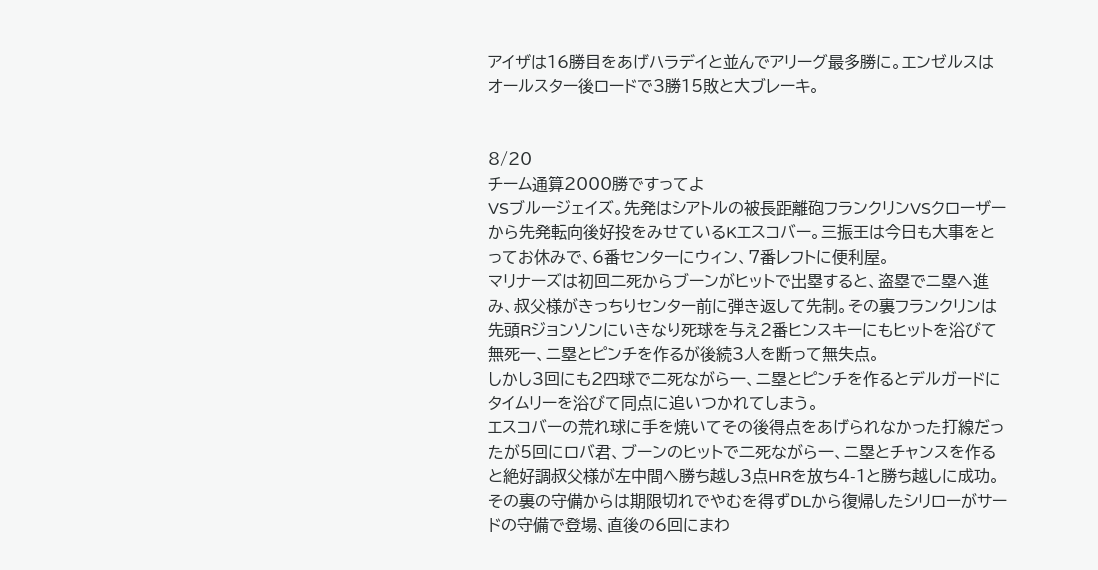アイザは16勝目をあげハラデイと並んでアリーグ最多勝に。エンゼルスはオールスター後ロードで3勝15敗と大ブレーキ。


8/20
チーム通算2000勝ですってよ
VSブルージェイズ。先発はシアトルの被長距離砲フランクリンVSクローザーから先発転向後好投をみせているKエスコバー。三振王は今日も大事をとってお休みで、6番センターにウィン、7番レフトに便利屋。
マリナーズは初回二死からブーンがヒットで出塁すると、盗塁でニ塁へ進み、叔父様がきっちりセンター前に弾き返して先制。その裏フランクリンは先頭Rジョンソンにいきなり死球を与え2番ヒンスキーにもヒットを浴びて無死一、ニ塁とピンチを作るが後続3人を断って無失点。
しかし3回にも2四球で二死ながら一、ニ塁とピンチを作るとデルガードにタイムリーを浴びて同点に追いつかれてしまう。
エスコバーの荒れ球に手を焼いてその後得点をあげられなかった打線だったが5回にロバ君、ブーンのヒットで二死ながら一、ニ塁とチャンスを作ると絶好調叔父様が左中間へ勝ち越し3点HRを放ち4-1と勝ち越しに成功。その裏の守備からは期限切れでやむを得ずDLから復帰したシリローがサードの守備で登場、直後の6回にまわ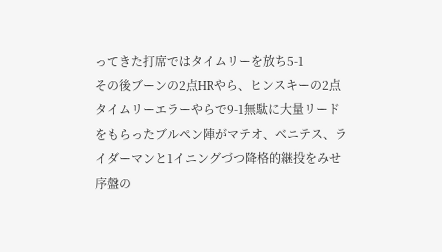ってきた打席ではタイムリーを放ち5-1
その後ブーンの2点HRやら、ヒンスキーの2点タイムリーエラーやらで9-1無駄に大量リードをもらったブルペン陣がマテオ、ベニテス、ライダーマンと1イニングづつ降格的継投をみせ序盤の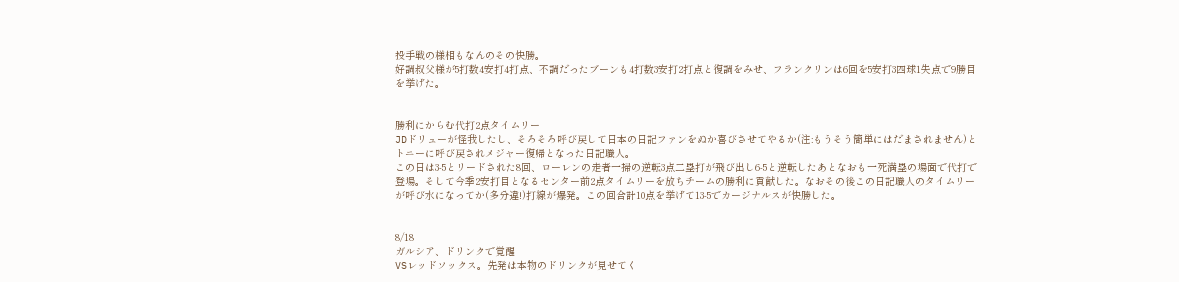投手戦の様相もなんのその快勝。
好調叔父様が5打数4安打4打点、不調だったブーンも4打数3安打2打点と復調をみせ、フランクリンは6回を5安打3四球1失点で9勝目を挙げた。


勝利にからむ代打2点タイムリー
JDドリューが怪我したし、そろそろ呼び戻して日本の日記ファンをぬか喜びさせてやるか(注:もうそう簡単にはだまされません)とトニーに呼び戻されメジャー復帰となった日記職人。
この日は3-5とリードされた8回、ローレンの走者一掃の逆転3点二塁打が飛び出し6-5と逆転したあとなおも一死満塁の場面で代打で登場。そして今季2安打目となるセンター前2点タイムリーを放ちチームの勝利に貢献した。なおその後この日記職人のタイムリーが呼び水になってか(多分違!)打線が爆発。この回合計10点を挙げて13-5でカージナルスが快勝した。


8/18
ガルシア、ドリンクで覚醒
VSレッドソックス。先発は本物のドリンクが見せてく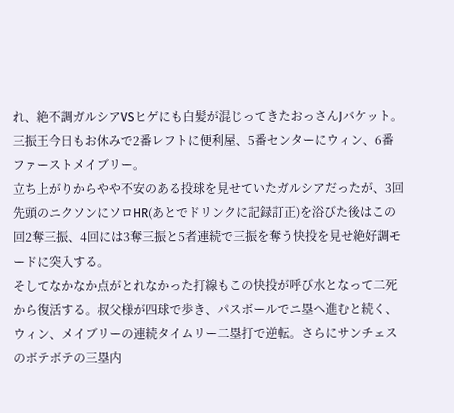れ、絶不調ガルシアVSヒゲにも白髪が混じってきたおっさんJバケット。三振王今日もお休みで2番レフトに便利屋、5番センターにウィン、6番ファーストメイブリー。
立ち上がりからやや不安のある投球を見せていたガルシアだったが、3回先頭のニクソンにソロHR(あとでドリンクに記録訂正)を浴びた後はこの回2奪三振、4回には3奪三振と5者連続で三振を奪う快投を見せ絶好調モードに突入する。
そしてなかなか点がとれなかった打線もこの快投が呼び水となって二死から復活する。叔父様が四球で歩き、パスボールでニ塁へ進むと続く、ウィン、メイブリーの連続タイムリー二塁打で逆転。さらにサンチェスのボテボテの三塁内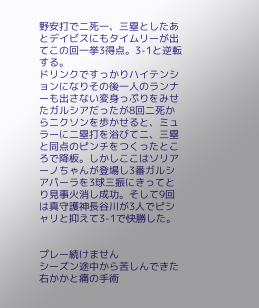野安打で二死一、三塁としたあとデイビスにもタイムリーが出てこの回一挙3得点。3-1と逆転する。
ドリンクですっかりハイテンションになりその後一人のランナーも出さない変身っぷりをみせたガルシアだったが8回二死からニクソンを歩かせると、ミュラーに二塁打を浴びてニ、三塁と同点のピンチをつくったところで降板。しかしここはソリアーノちゃんが登場し3番ガルシアパーラを3球三振にきってとり見事火消し成功。そして9回は真守護神長谷川が3人でピシャリと抑えて3-1で快勝した。


プレー続けません
シーズン途中から苦しんできた右かかと痛の手術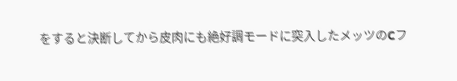をすると決断してから皮肉にも絶好調モードに突入したメッツのCフ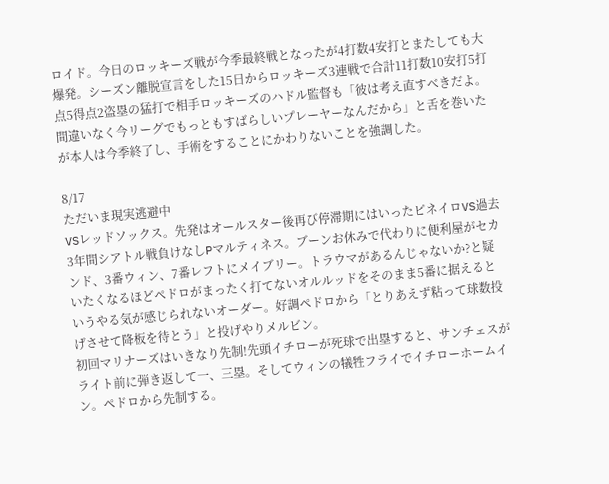ロイド。今日のロッキーズ戦が今季最終戦となったが4打数4安打とまたしても大爆発。シーズン離脱宣言をした15日からロッキーズ3連戦で合計11打数10安打5打点5得点2盗塁の猛打で相手ロッキーズのハドル監督も「彼は考え直すべきだよ。間違いなく今リーグでもっともすばらしいプレーヤーなんだから」と舌を巻いたが本人は今季終了し、手術をすることにかわりないことを強調した。

8/17
ただいま現実逃避中
VSレッドソックス。先発はオールスター後再び停滞期にはいったピネイロVS過去3年間シアトル戦負けなしPマルティネス。ブーンお休みで代わりに便利屋がセカンド、3番ウィン、7番レフトにメイブリー。トラウマがあるんじゃないか?と疑いたくなるほどペドロがまったく打てないオルルッドをそのまま5番に据えるというやる気が感じられないオーダー。好調ペドロから「とりあえず粘って球数投げさせて降板を待とう」と投げやりメルビン。
初回マリナーズはいきなり先制!先頭イチローが死球で出塁すると、サンチェスがライト前に弾き返して一、三塁。そしてウィンの犠牲フライでイチローホームイン。ペドロから先制する。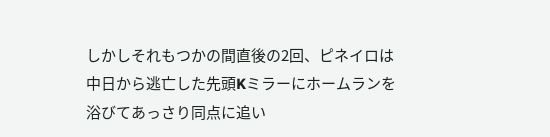しかしそれもつかの間直後の2回、ピネイロは中日から逃亡した先頭Kミラーにホームランを浴びてあっさり同点に追い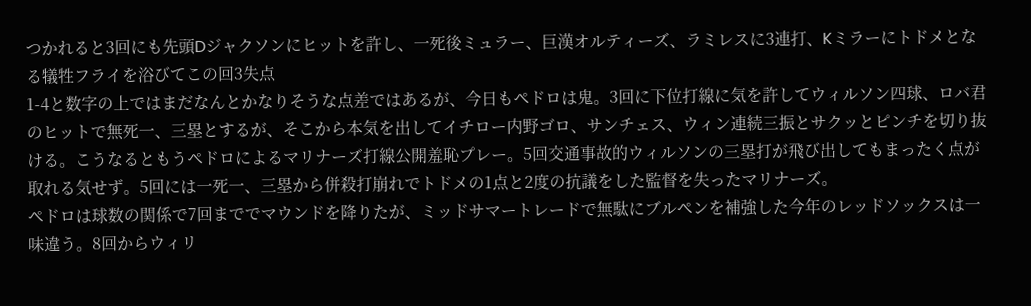つかれると3回にも先頭Dジャクソンにヒットを許し、一死後ミュラー、巨漢オルティーズ、ラミレスに3連打、Kミラーにトドメとなる犠牲フライを浴びてこの回3失点
1-4と数字の上ではまだなんとかなりそうな点差ではあるが、今日もペドロは鬼。3回に下位打線に気を許してウィルソン四球、ロバ君のヒットで無死一、三塁とするが、そこから本気を出してイチロー内野ゴロ、サンチェス、ウィン連続三振とサクッとピンチを切り抜ける。こうなるともうペドロによるマリナーズ打線公開羞恥プレー。5回交通事故的ウィルソンの三塁打が飛び出してもまったく点が取れる気せず。5回には一死一、三塁から併殺打崩れでトドメの1点と2度の抗議をした監督を失ったマリナーズ。
ペドロは球数の関係で7回まででマウンドを降りたが、ミッドサマートレードで無駄にブルペンを補強した今年のレッドソックスは一味違う。8回からウィリ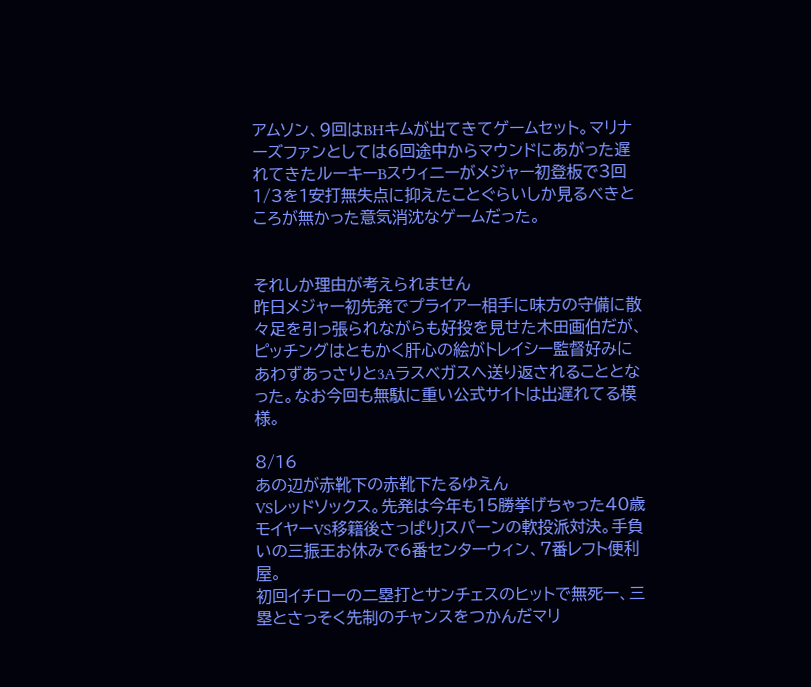アムソン、9回はBHキムが出てきてゲームセット。マリナーズファンとしては6回途中からマウンドにあがった遅れてきたルーキーBスウィニーがメジャー初登板で3回1/3を1安打無失点に抑えたことぐらいしか見るべきところが無かった意気消沈なゲームだった。


それしか理由が考えられません
昨日メジャー初先発でプライアー相手に味方の守備に散々足を引っ張られながらも好投を見せた木田画伯だが、ピッチングはともかく肝心の絵がトレイシー監督好みにあわずあっさりと3Aラスベガスへ送り返されることとなった。なお今回も無駄に重い公式サイトは出遅れてる模様。

8/16
あの辺が赤靴下の赤靴下たるゆえん
VSレッドソックス。先発は今年も15勝挙げちゃった40歳モイヤーVS移籍後さっぱりJスパーンの軟投派対決。手負いの三振王お休みで6番センターウィン、7番レフト便利屋。
初回イチローの二塁打とサンチェスのヒットで無死一、三塁とさっそく先制のチャンスをつかんだマリ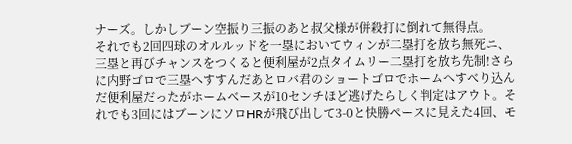ナーズ。しかしブーン空振り三振のあと叔父様が併殺打に倒れて無得点。
それでも2回四球のオルルッドを一塁においてウィンが二塁打を放ち無死ニ、三塁と再びチャンスをつくると便利屋が2点タイムリー二塁打を放ち先制!さらに内野ゴロで三塁へすすんだあとロバ君のショートゴロでホームへすべり込んだ便利屋だったがホームベースが10センチほど逃げたらしく判定はアウト。それでも3回にはブーンにソロHRが飛び出して3-0と快勝ペースに見えた4回、モ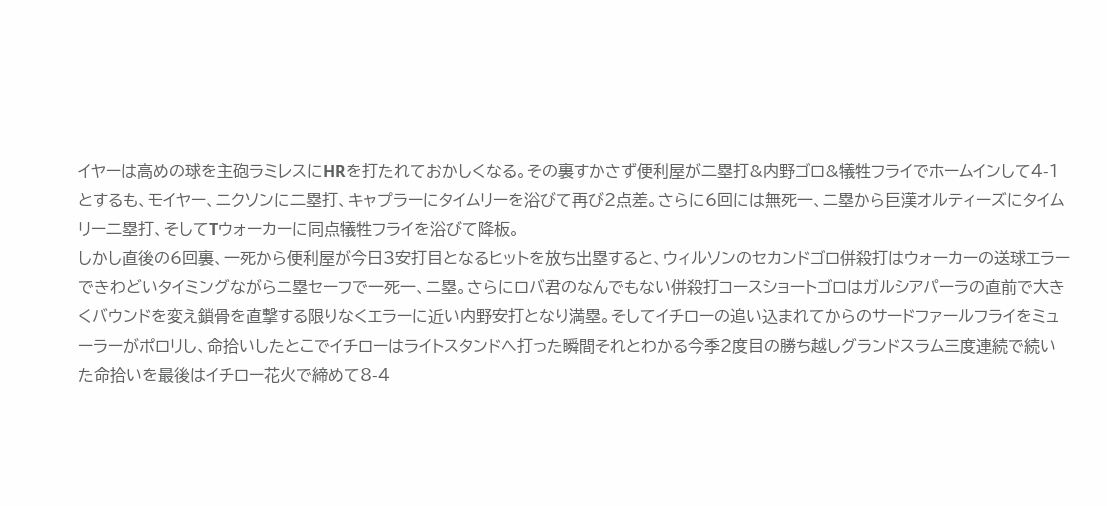イヤーは高めの球を主砲ラミレスにHRを打たれておかしくなる。その裏すかさず便利屋が二塁打&内野ゴロ&犠牲フライでホームインして4-1とするも、モイヤー、ニクソンに二塁打、キャプラーにタイムリーを浴びて再び2点差。さらに6回には無死一、ニ塁から巨漢オルティーズにタイムリー二塁打、そしてTウォーカーに同点犠牲フライを浴びて降板。
しかし直後の6回裏、一死から便利屋が今日3安打目となるヒットを放ち出塁すると、ウィルソンのセカンドゴロ併殺打はウォーカーの送球エラーできわどいタイミングながらニ塁セーフで一死一、ニ塁。さらにロバ君のなんでもない併殺打コースショートゴロはガルシアパーラの直前で大きくバウンドを変え鎖骨を直撃する限りなくエラーに近い内野安打となり満塁。そしてイチローの追い込まれてからのサードファールフライをミューラーがポロリし、命拾いしたとこでイチローはライトスタンドへ打った瞬間それとわかる今季2度目の勝ち越しグランドスラム三度連続で続いた命拾いを最後はイチロー花火で締めて8-4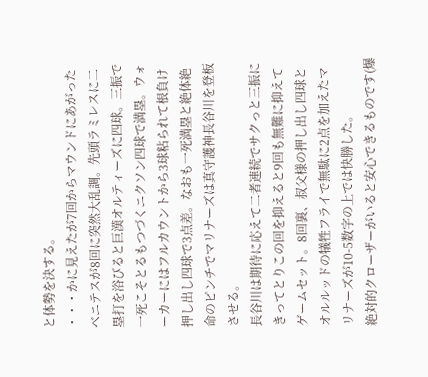と体勢を決する。
・・・かに見えたが7回からマウンドにあがったベニテスが8回に突然大乱調。先頭ラミレスに二塁打を浴びると巨漢オルティーズに四球。三振で一死こそとるもつづくニクソン四球で満塁。ウォーカーにはフルカウントから3球粘られて根負け押し出し四球で3点差。なおも一死満塁と絶体絶命のピンチでマリナーズは真守護神長谷川を登板させる。
長谷川は期待に応えて二者連続でサクっと三振にきってとりこの回を抑えると9回も無難に抑えてゲームセット。8回裏、叔父様の押し出し四球とオルルッドの犠牲フライで無駄に2点を加えたマリナーズが10-5数字の上では快勝した。
絶対的クローザーがいると安心できるものです(爆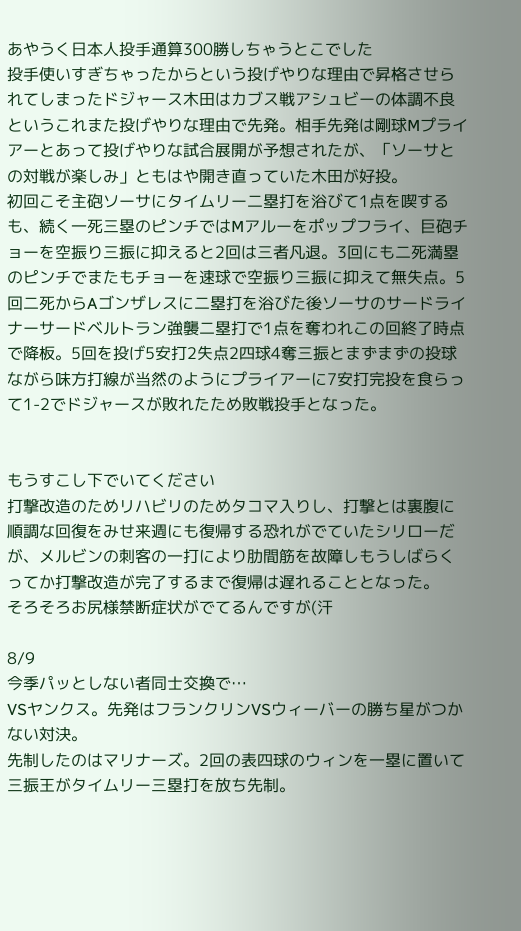あやうく日本人投手通算300勝しちゃうとこでした
投手使いすぎちゃったからという投げやりな理由で昇格させられてしまったドジャース木田はカブス戦アシュビーの体調不良というこれまた投げやりな理由で先発。相手先発は剛球Mプライアーとあって投げやりな試合展開が予想されたが、「ソーサとの対戦が楽しみ」ともはや開き直っていた木田が好投。
初回こそ主砲ソーサにタイムリー二塁打を浴びて1点を喫するも、続く一死三塁のピンチではMアルーをポップフライ、巨砲チョーを空振り三振に抑えると2回は三者凡退。3回にも二死満塁のピンチでまたもチョーを速球で空振り三振に抑えて無失点。5回二死からAゴンザレスに二塁打を浴びた後ソーサのサードライナーサードベルトラン強襲二塁打で1点を奪われこの回終了時点で降板。5回を投げ5安打2失点2四球4奪三振とまずまずの投球ながら味方打線が当然のようにプライアーに7安打完投を食らって1-2でドジャースが敗れたため敗戦投手となった。


もうすこし下でいてください
打撃改造のためリハビリのためタコマ入りし、打撃とは裏腹に順調な回復をみせ来週にも復帰する恐れがでていたシリローだが、メルビンの刺客の一打により肋間筋を故障しもうしばらくってか打撃改造が完了するまで復帰は遅れることとなった。
そろそろお尻様禁断症状がでてるんですが(汗

8/9
今季パッとしない者同士交換で…
VSヤンクス。先発はフランクリンVSウィーバーの勝ち星がつかない対決。
先制したのはマリナーズ。2回の表四球のウィンを一塁に置いて三振王がタイムリー三塁打を放ち先制。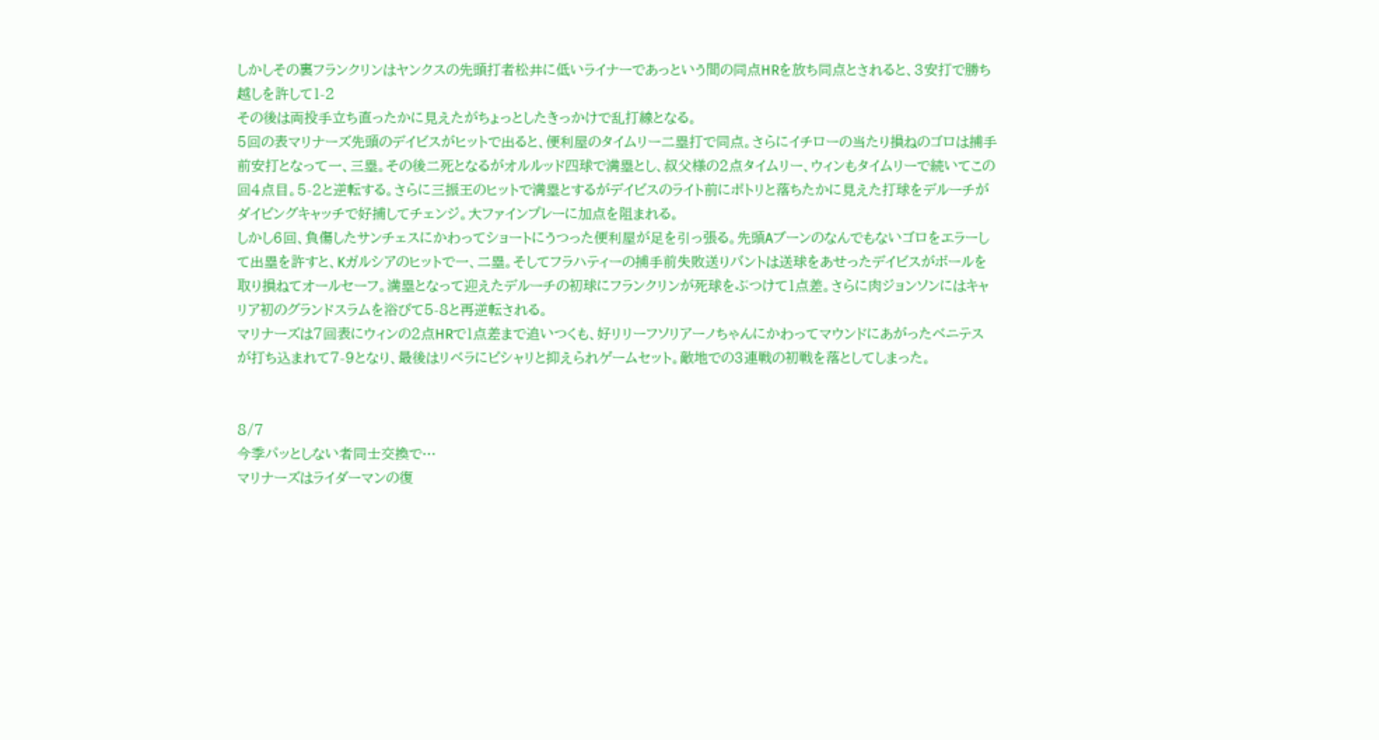しかしその裏フランクリンはヤンクスの先頭打者松井に低いライナーであっという間の同点HRを放ち同点とされると、3安打で勝ち越しを許して1-2
その後は両投手立ち直ったかに見えたがちょっとしたきっかけで乱打線となる。
5回の表マリナーズ先頭のデイビスがヒットで出ると、便利屋のタイムリー二塁打で同点。さらにイチローの当たり損ねのゴロは捕手前安打となって一、三塁。その後二死となるがオルルッド四球で満塁とし、叔父様の2点タイムリー、ウィンもタイムリーで続いてこの回4点目。5-2と逆転する。さらに三振王のヒットで満塁とするがデイビスのライト前にポトリと落ちたかに見えた打球をデルーチがダイビングキャッチで好捕してチェンジ。大ファインプレーに加点を阻まれる。
しかし6回、負傷したサンチェスにかわってショートにうつった便利屋が足を引っ張る。先頭Aブーンのなんでもないゴロをエラーして出塁を許すと、Kガルシアのヒットで一、二塁。そしてフラハティーの捕手前失敗送りバントは送球をあせったデイビスがボールを取り損ねてオールセーフ。満塁となって迎えたデルーチの初球にフランクリンが死球をぶつけて1点差。さらに肉ジョンソンにはキャリア初のグランドスラムを浴びて5-8と再逆転される。
マリナーズは7回表にウィンの2点HRで1点差まで追いつくも、好リリーフソリアーノちゃんにかわってマウンドにあがったベニテスが打ち込まれて7-9となり、最後はリベラにピシャリと抑えられゲームセット。敵地での3連戦の初戦を落としてしまった。


8/7
今季パッとしない者同士交換で…
マリナーズはライダーマンの復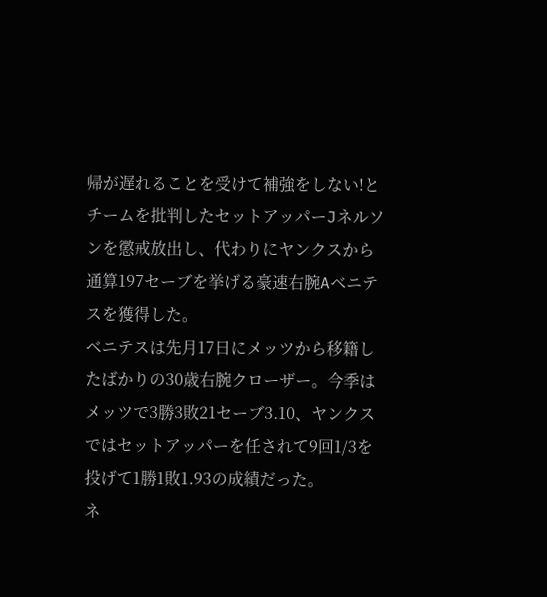帰が遅れることを受けて補強をしない!とチームを批判したセットアッパーJネルソンを懲戒放出し、代わりにヤンクスから通算197セーブを挙げる豪速右腕Aベニテスを獲得した。
ベニテスは先月17日にメッツから移籍したばかりの30歳右腕クローザー。今季はメッツで3勝3敗21セーブ3.10、ヤンクスではセットアッパーを任されて9回1/3を投げて1勝1敗1.93の成績だった。
ネ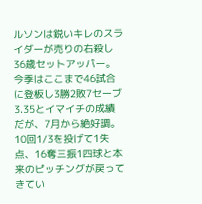ルソンは鋭いキレのスライダーが売りの右殺し36歳セットアッパー。今季はここまで46試合に登板し3勝2敗7セーブ3.35とイマイチの成績だが、7月から絶好調。10回1/3を投げて1失点、16奪三振1四球と本来のピッチングが戻ってきてい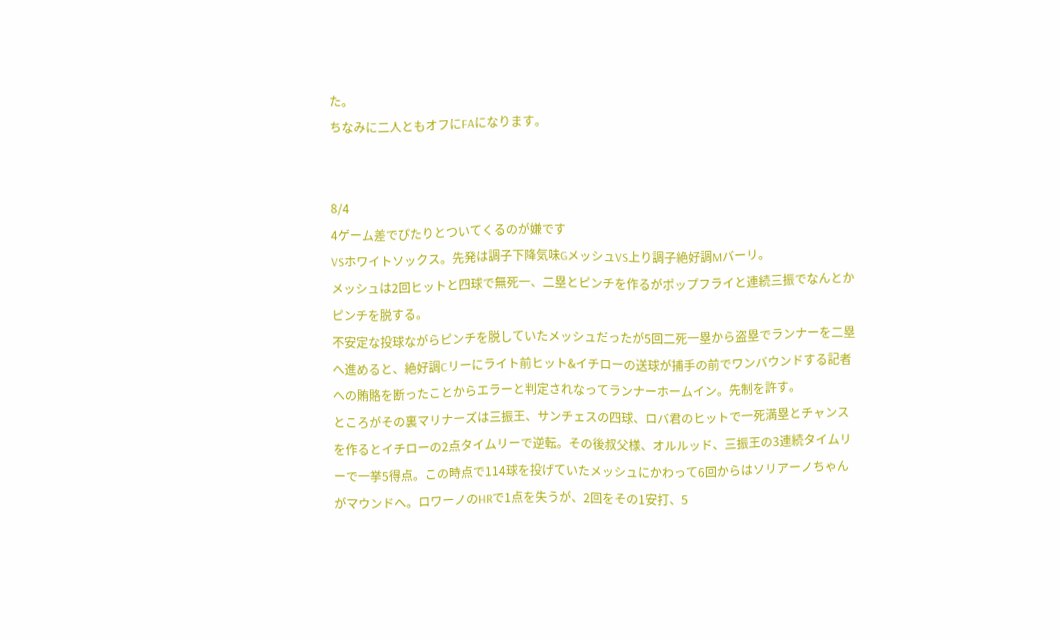た。
ちなみに二人ともオフにFAになります。


8/4
4ゲーム差でぴたりとついてくるのが嫌です
VSホワイトソックス。先発は調子下降気味GメッシュVS上り調子絶好調Mバーリ。
メッシュは2回ヒットと四球で無死一、二塁とピンチを作るがポップフライと連続三振でなんとかピンチを脱する。
不安定な投球ながらピンチを脱していたメッシュだったが5回二死一塁から盗塁でランナーを二塁へ進めると、絶好調Cリーにライト前ヒット&イチローの送球が捕手の前でワンバウンドする記者への賄賂を断ったことからエラーと判定されなってランナーホームイン。先制を許す。
ところがその裏マリナーズは三振王、サンチェスの四球、ロバ君のヒットで一死満塁とチャンスを作るとイチローの2点タイムリーで逆転。その後叔父様、オルルッド、三振王の3連続タイムリーで一挙5得点。この時点で114球を投げていたメッシュにかわって6回からはソリアーノちゃんがマウンドへ。ロワーノのHRで1点を失うが、2回をその1安打、5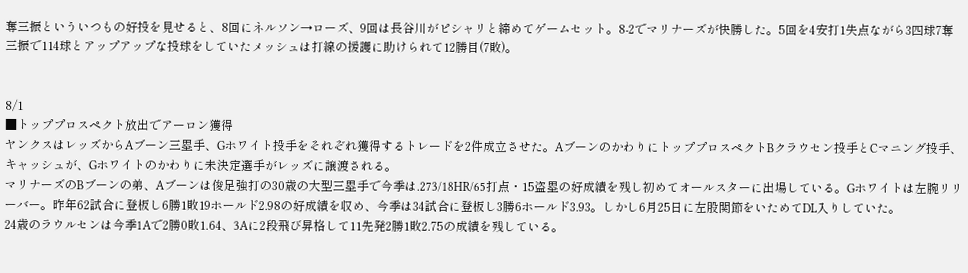奪三振といういつもの好投を見せると、8回にネルソン→ローズ、9回は長谷川がピシャリと締めてゲームセット。8-2でマリナーズが快勝した。5回を4安打1失点ながら3四球7奪三振で114球とアップアップな投球をしていたメッシュは打線の援護に助けられて12勝目(7敗)。


8/1
■トッププロスペクト放出でアーロン獲得
ヤンクスはレッズからAブーン三塁手、Gホワイト投手をそれぞれ獲得するトレードを2件成立させた。AブーンのかわりにトッププロスペクトBクラウセン投手とCマニング投手、キャッシュが、Gホワイトのかわりに未決定選手がレッズに譲渡される。
マリナーズのBブーンの弟、Aブーンは俊足強打の30歳の大型三塁手で今季は.273/18HR/65打点・15盗塁の好成績を残し初めてオールスターに出場している。Gホワイトは左腕リリーバー。昨年62試合に登板し6勝1敗19ホールド2.98の好成績を収め、今季は34試合に登板し3勝6ホールド3.93。しかし6月25日に左股関節をいためてDL入りしていた。
24歳のラウルセンは今季1Aで2勝0敗1.64、3Aに2段飛び昇格して11先発2勝1敗2.75の成績を残している。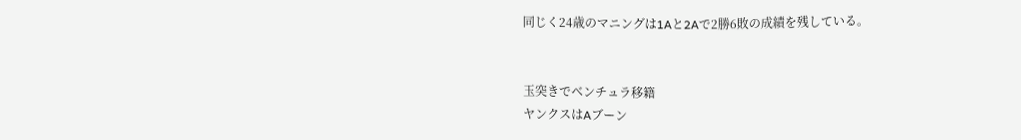同じく24歳のマニングは1Aと2Aで2勝6敗の成績を残している。


玉突きでベンチュラ移籍
ヤンクスはAブーン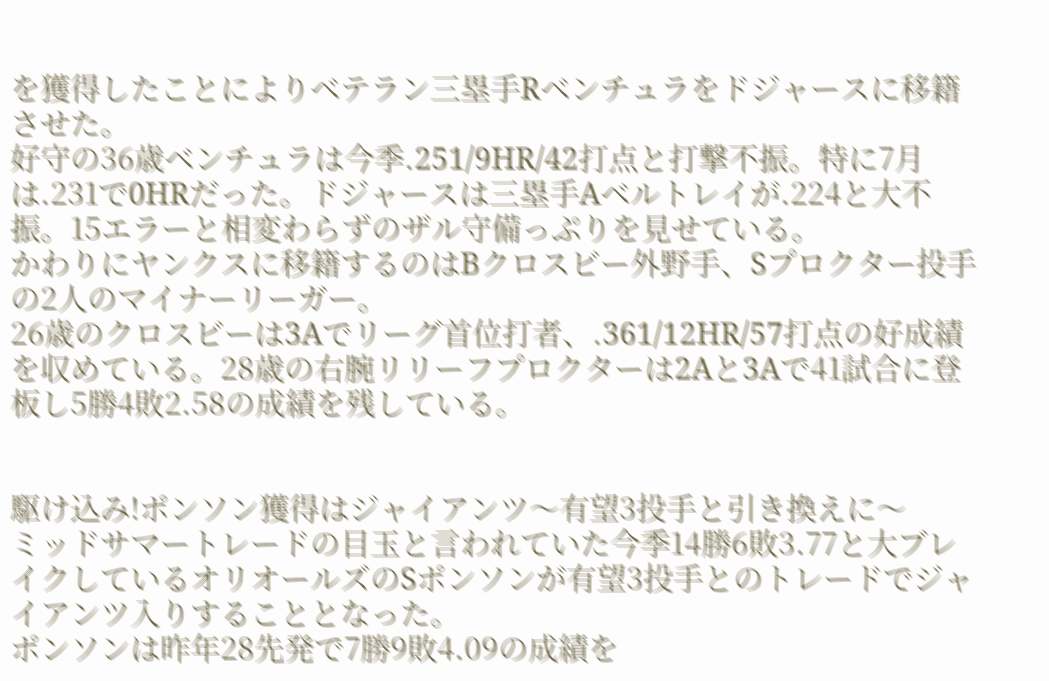を獲得したことによりベテラン三塁手Rベンチュラをドジャースに移籍させた。
好守の36歳ベンチュラは今季.251/9HR/42打点と打撃不振。特に7月は.231で0HRだった。ドジャースは三塁手Aベルトレイが.224と大不振。15エラーと相変わらずのザル守備っぷりを見せている。
かわりにヤンクスに移籍するのはBクロスビー外野手、Sプロクター投手の2人のマイナーリーガー。
26歳のクロスビーは3Aでリーグ首位打者、.361/12HR/57打点の好成績を収めている。28歳の右腕リリーフプロクターは2Aと3Aで41試合に登板し5勝4敗2.58の成績を残している。


駆け込み!ポンソン獲得はジャイアンツ〜有望3投手と引き換えに〜
ミッドサマートレードの目玉と言われていた今季14勝6敗3.77と大ブレイクしているオリオールズのSポンソンが有望3投手とのトレードでジャイアンツ入りすることとなった。
ポンソンは昨年28先発で7勝9敗4.09の成績を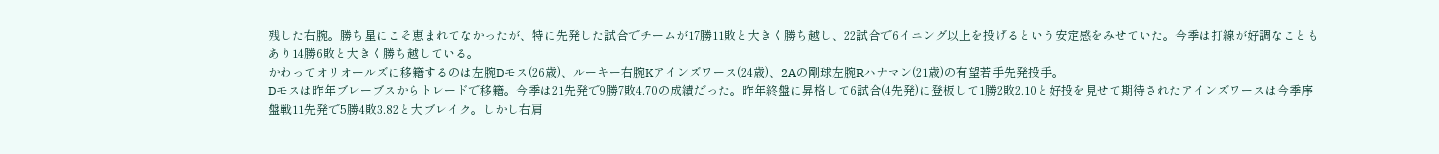残した右腕。勝ち星にこそ恵まれてなかったが、特に先発した試合でチームが17勝11敗と大きく勝ち越し、22試合で6イニング以上を投げるという安定感をみせていた。今季は打線が好調なこともあり14勝6敗と大きく勝ち越している。
かわってオリオールズに移籍するのは左腕Dモス(26歳)、ルーキー右腕Kアインズワース(24歳)、2Aの剛球左腕Rハナマン(21歳)の有望若手先発投手。
Dモスは昨年ブレーブスからトレードで移籍。今季は21先発で9勝7敗4.70の成績だった。昨年終盤に昇格して6試合(4先発)に登板して1勝2敗2.10と好投を見せて期待されたアインズワースは今季序盤戦11先発で5勝4敗3.82と大ブレイク。しかし右肩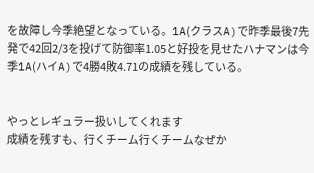を故障し今季絶望となっている。1A(クラスA)で昨季最後7先発で42回2/3を投げて防御率1.05と好投を見せたハナマンは今季1A(ハイA)で4勝4敗4.71の成績を残している。


やっとレギュラー扱いしてくれます
成績を残すも、行くチーム行くチームなぜか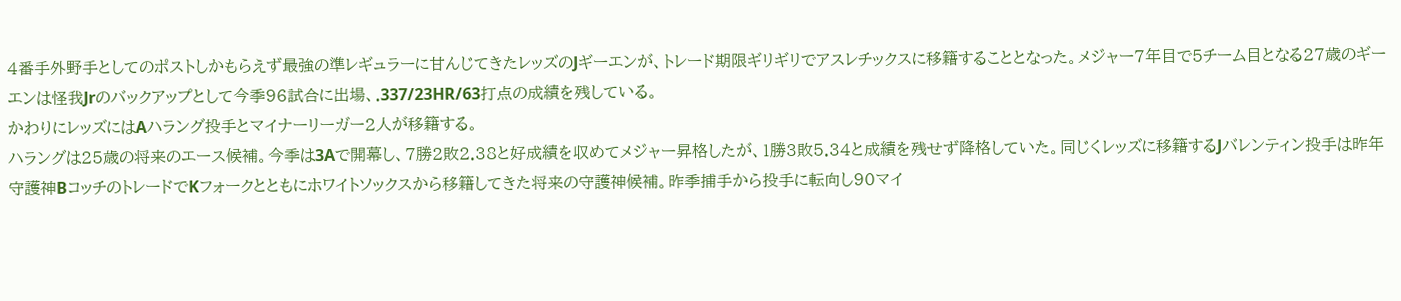4番手外野手としてのポストしかもらえず最強の準レギュラーに甘んじてきたレッズのJギーエンが、トレード期限ギリギリでアスレチックスに移籍することとなった。メジャー7年目で5チーム目となる27歳のギーエンは怪我Jrのバックアップとして今季96試合に出場、.337/23HR/63打点の成績を残している。
かわりにレッズにはAハラング投手とマイナーリーガー2人が移籍する。
ハラングは25歳の将来のエース候補。今季は3Aで開幕し、7勝2敗2.38と好成績を収めてメジャー昇格したが、1勝3敗5.34と成績を残せず降格していた。同じくレッズに移籍するJバレンティン投手は昨年守護神BコッチのトレードでKフォークとともにホワイトソックスから移籍してきた将来の守護神候補。昨季捕手から投手に転向し90マイ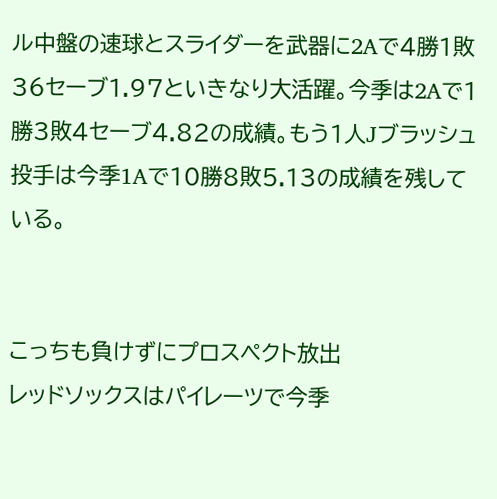ル中盤の速球とスライダーを武器に2Aで4勝1敗36セーブ1.97といきなり大活躍。今季は2Aで1勝3敗4セーブ4.82の成績。もう1人Jブラッシュ投手は今季1Aで10勝8敗5.13の成績を残している。


こっちも負けずにプロスペクト放出
レッドソックスはパイレーツで今季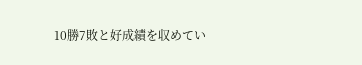10勝7敗と好成績を収めてい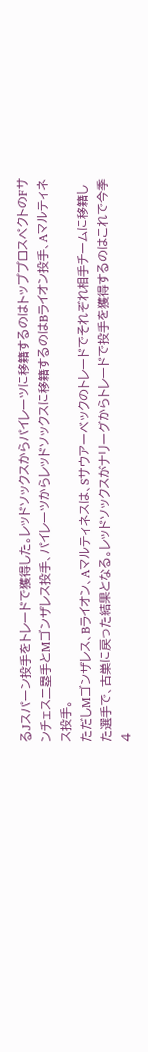るJスパーン投手をトレードで獲得した。レッドソックスからパイレーツに移籍するのはトッププロスペクトのFサンチェス二塁手とMゴンザレス投手、パイレーツからレッドソックスに移籍するのはBライオン投手、Aマルティネス投手。
ただしMゴンザレス、Bライオン、Aマルティネスは、Sサウアーベックのトレードでそれぞれ相手チームに移籍した選手で、古巣に戻った結果となる。レッドソックスがナリーグからトレードで投手を獲得するのはこれで今季4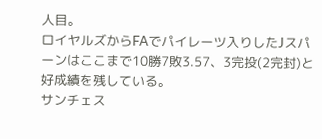人目。
ロイヤルズからFAでパイレーツ入りしたJスパーンはここまで10勝7敗3.57、3完投(2完封)と好成績を残している。
サンチェス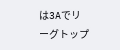は3Aでリーグトップ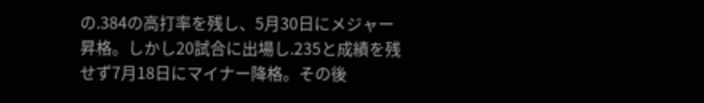の.384の高打率を残し、5月30日にメジャー昇格。しかし20試合に出場し.235と成績を残せず7月18日にマイナー降格。その後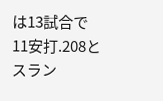は13試合で11安打.208とスラン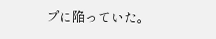プに陥っていた。